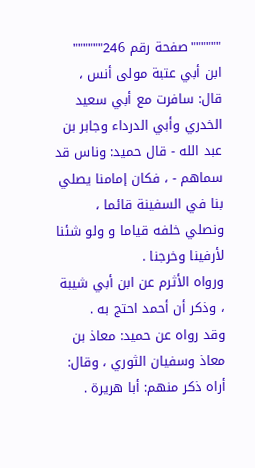""""""صفحة رقم 246""""""
ابن أبي عتبة مولى أنس ، قال: سافرت مع أبي سعيد الخدري وأبي الدرداء وجابر بن عبد الله - قال حميد: وناس قد سماهم - ، فكان إمامنا يصلي بنا في السفينة قائما ، ونصلي خلفه قياما و ولو شئنا لأرفينا وخرجنا .
ورواه الأثرم عن ابن أبي شيبة ، وذكر أن أحمد احتج به .
وقد رواه عن حميد: معاذ بن معاذ وسفيان الثوري ، وقال: أراه ذكر منهم: أبا هريرة .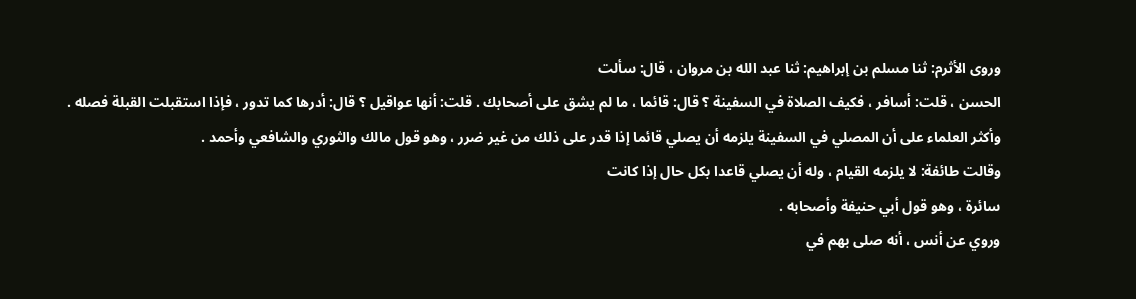وروى الأثرم: ثنا مسلم بن إبراهيم: ثنا عبد الله بن مروان ، قال: سألت
الحسن ، قلت: أسافر ، فكيف الصلاة في السفينة ؟ قال: قائما ، ما لم يشق على أصحابك . قلت: أنها عواقيل ؟ قال: أدرها كما تدور ، فإذا استقبلت القبلة فصله .
وأكثر العلماء على أن المصلي في السفينة يلزمه أن يصلي قائما إذا قدر على ذلك من غير ضرر ، وهو قول مالك والثوري والشافعي وأحمد .
وقالت طائفة: لا يلزمه القيام ، وله أن يصلي قاعدا بكل حال إذا كانت
سائرة ، وهو قول أبي حنيفة وأصحابه .
وروي عن أنس ، أنه صلى بهم في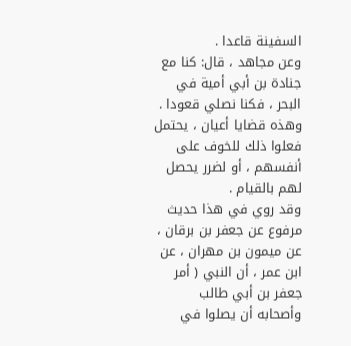السفينة قاعدا .
وعن مجاهد ، قال: كنا مع جنادة بن أبي أمية في البحر ، فكنا نصلي قعودا .
وهذه قضايا أعيان ، يحتمل فعلوا ذلك للخوف على أنفسهم ، أو لضرر يحصل لهم بالقيام .
وقد روي في هذا حديث مرفوع عن جعفر بن برقان ، عن ميمون بن مهران ، عن ابن عمر ، أن النبي ( أمر جعفر بن أبي طالب وأصحابه أن يصلوا في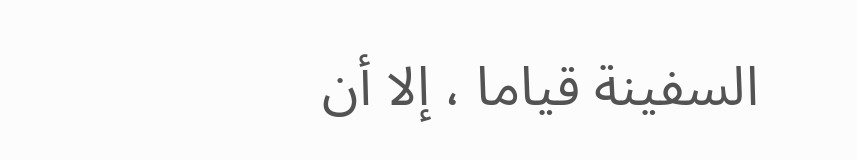السفينة قياما ، إلا أن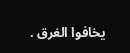يخافوا الغرق .